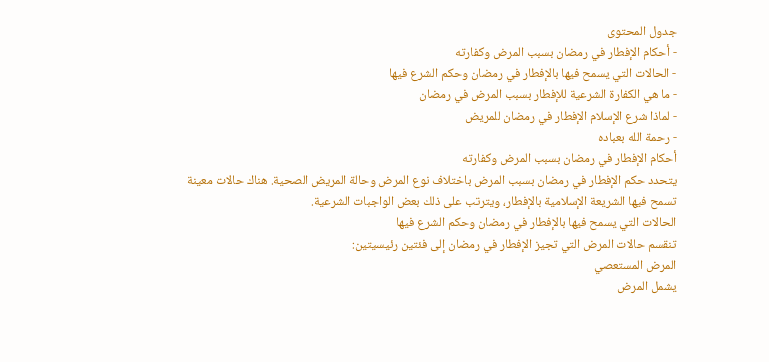جدول المحتوى
- أحكام الإفطار في رمضان بسبب المرض وكفارته
- الحالات التي يسمح فيها بالإفطار في رمضان وحكم الشرع فيها
- ما هي الكفارة الشرعية للإفطار بسبب المرض في رمضان
- لماذا شرع الإسلام الإفطار في رمضان للمريض
- رحمة الله بعباده
أحكام الإفطار في رمضان بسبب المرض وكفارته
يتحدد حكم الإفطار في رمضان بسبب المرض باختلاف نوع المرض وحالة المريض الصحية. هناك حالات معينة تسمح فيها الشريعة الإسلامية بالإفطار، ويترتب على ذلك بعض الواجبات الشرعية.
الحالات التي يسمح فيها بالإفطار في رمضان وحكم الشرع فيها
تنقسم حالات المرض التي تجيز الإفطار في رمضان إلى فئتين رئيسيتين:
المرض المستعصي
يشمل المرض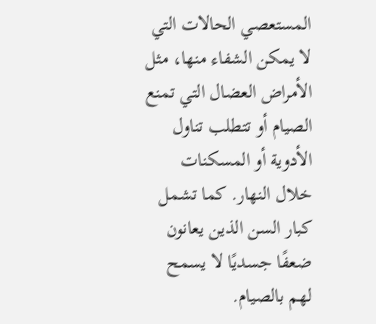المستعصي الحالات التي لا يمكن الشفاء منها، مثل الأمراض العضال التي تمنع الصيام أو تتطلب تناول الأدوية أو المسكنات خلال النهار. كما تشمل كبار السن الذين يعانون ضعفًا جسديًا لا يسمح لهم بالصيام.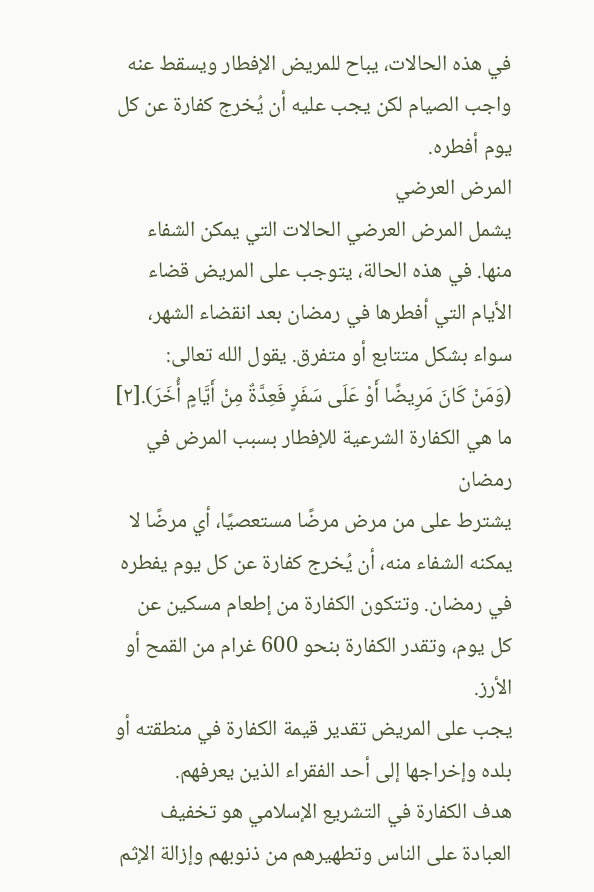في هذه الحالات، يباح للمريض الإفطار ويسقط عنه واجب الصيام لكن يجب عليه أن يُخرج كفارة عن كل يوم أفطره.
المرض العرضي
يشمل المرض العرضي الحالات التي يمكن الشفاء منها. في هذه الحالة، يتوجب على المريض قضاء الأيام التي أفطرها في رمضان بعد انقضاء الشهر، سواء بشكل متتابع أو متفرق. يقول الله تعالى:
(وَمَنْ كَانَ مَرِيضًا أَوْ عَلَى سَفَرٍ فَعِدَّةٌ مِنْ أَيَّامٍ أُخَرَ).[٢]
ما هي الكفارة الشرعية للإفطار بسبب المرض في رمضان
يشترط على من مرض مرضًا مستعصيًا، أي مرضًا لا يمكنه الشفاء منه، أن يُخرج كفارة عن كل يوم يفطره في رمضان. وتتكون الكفارة من إطعام مسكين عن كل يوم، وتقدر الكفارة بنحو 600 غرام من القمح أو الأرز.
يجب على المريض تقدير قيمة الكفارة في منطقته أو بلده وإخراجها إلى أحد الفقراء الذين يعرفهم.
هدف الكفارة في التشريع الإسلامي هو تخفيف العبادة على الناس وتطهيرهم من ذنوبهم وإزالة الإثم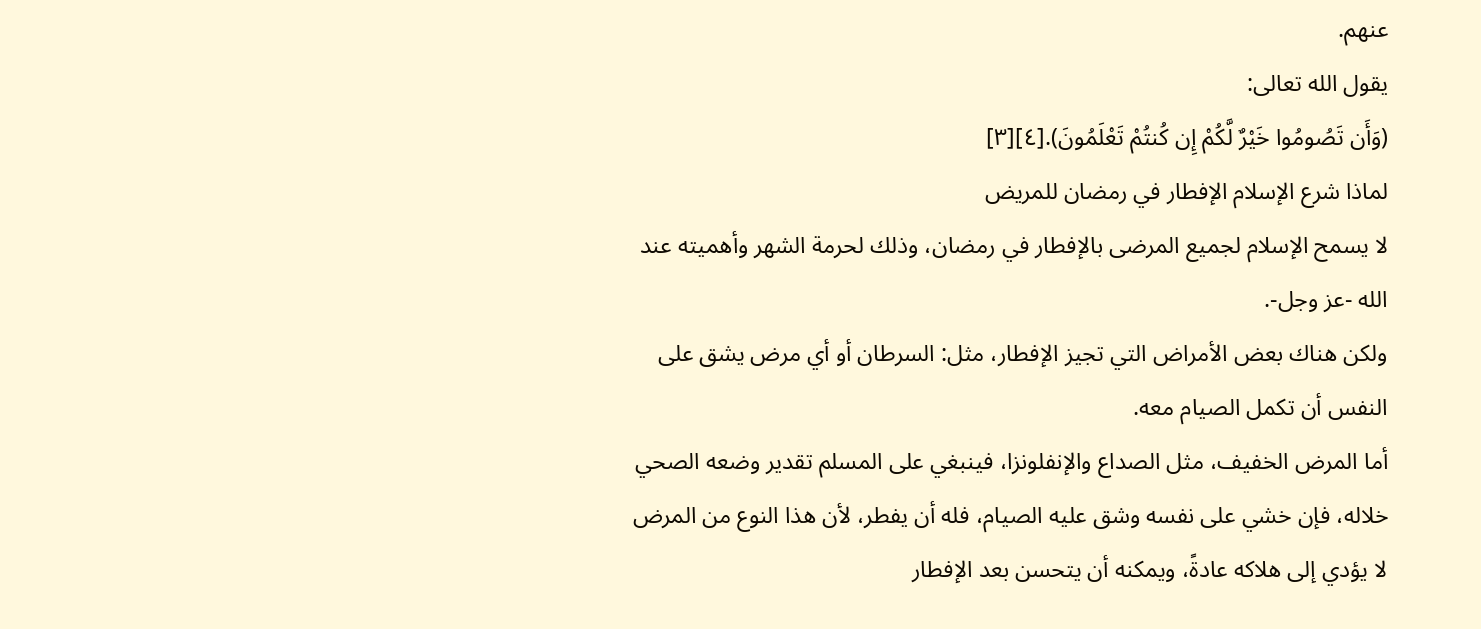عنهم.
يقول الله تعالى:
(وَأَن تَصُومُوا خَيْرٌ لَّكُمْ إِن كُنتُمْ تَعْلَمُونَ).[٤][٣]
لماذا شرع الإسلام الإفطار في رمضان للمريض
لا يسمح الإسلام لجميع المرضى بالإفطار في رمضان، وذلك لحرمة الشهر وأهميته عند الله -عز وجل-.
ولكن هناك بعض الأمراض التي تجيز الإفطار، مثل: السرطان أو أي مرض يشق على النفس أن تكمل الصيام معه.
أما المرض الخفيف، مثل الصداع والإنفلونزا، فينبغي على المسلم تقدير وضعه الصحي خلاله، فإن خشي على نفسه وشق عليه الصيام، فله أن يفطر، لأن هذا النوع من المرض لا يؤدي إلى هلاكه عادةً، ويمكنه أن يتحسن بعد الإفطار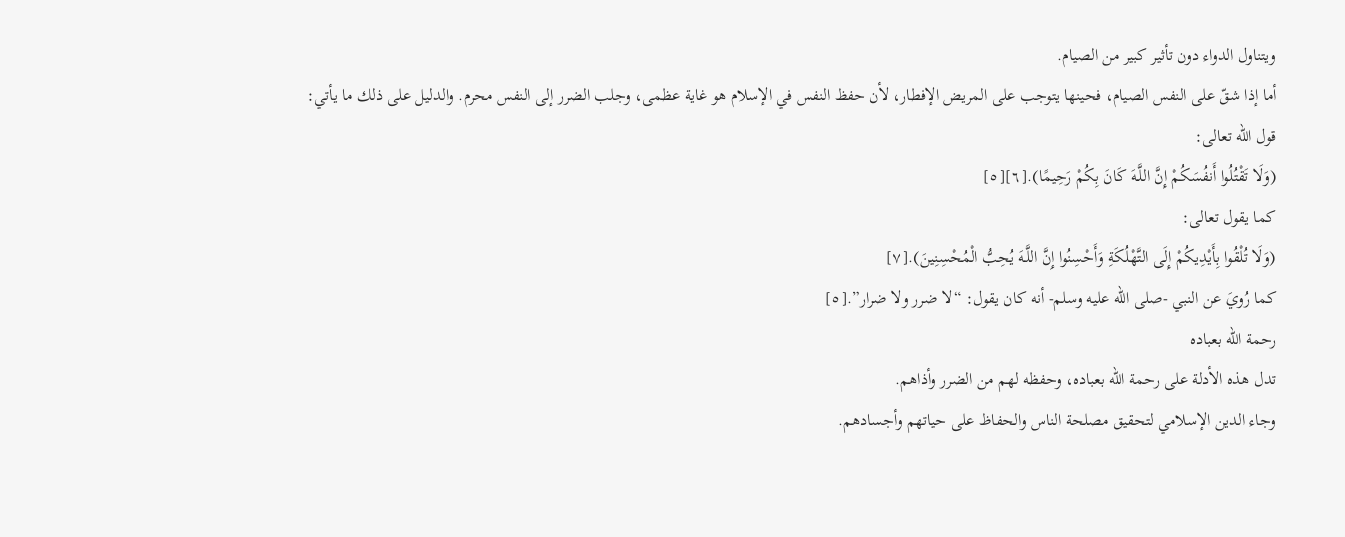ويتناول الدواء دون تأثير كبير من الصيام.
أما إذا شقّ على النفس الصيام، فحينها يتوجب على المريض الإفطار، لأن حفظ النفس في الإسلام هو غاية عظمى، وجلب الضرر إلى النفس محرم. والدليل على ذلك ما يأتي:
قول الله تعالى:
(وَلَا تَقْتُلُوا أَنفُسَكُمْ إِنَّ اللَّـهَ كَانَ بِكُمْ رَحِيمًا).[٦][٥]
كما يقول تعالى:
(وَلَا تُلْقُوا بِأَيْدِيكُمْ إِلَى التَّهْلُكَةِ وَأَحْسِنُوا إِنَّ اللَّـهَ يُحِبُّ الْمُحْسِنِينَ).[٧]
كما رُويَ عن النبي -صلى الله عليه وسلم- أنه كان يقول: “لا ضرر ولا ضرار”.[٥]
رحمة الله بعباده
تدل هذه الأدلة على رحمة الله بعباده، وحفظه لهم من الضرر وأذاهم.
وجاء الدين الإسلامي لتحقيق مصلحة الناس والحفاظ على حياتهم وأجسادهم.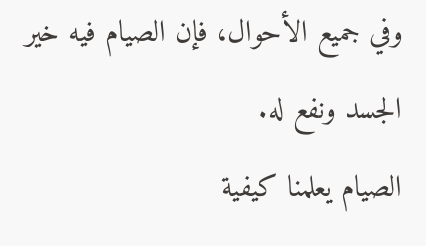وفي جميع الأحوال، فإن الصيام فيه خير الجسد ونفع له.
الصيام يعلمنا كيفية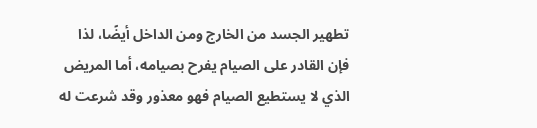تطهير الجسد من الخارج ومن الداخل أيضًا، لذا فإن القادر على الصيام يفرح بصيامه، أما المريض الذي لا يستطيع الصيام فهو معذور وقد شرعت له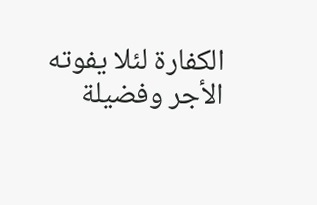الكفارة لئلا يفوته الأجر وفضيلة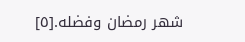شهر رمضان وفضله.[٥]